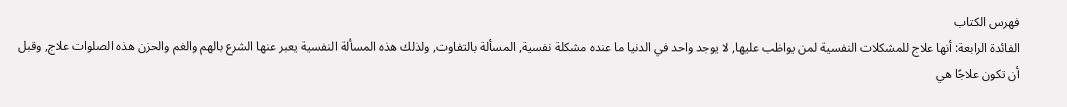فهرس الكتاب
الفائدة الرابعة: أنها علاج للمشكلات النفسية لمن يواظب عليها, لا يوجد واحد في الدنيا ما عنده مشكلة نفسية, المسألة بالتفاوت, ولذلك هذه المسألة النفسية يعبر عنها الشرع بالهم والغم والحزن هذه الصلوات علاج, وقبل أن تكون علاجًا هي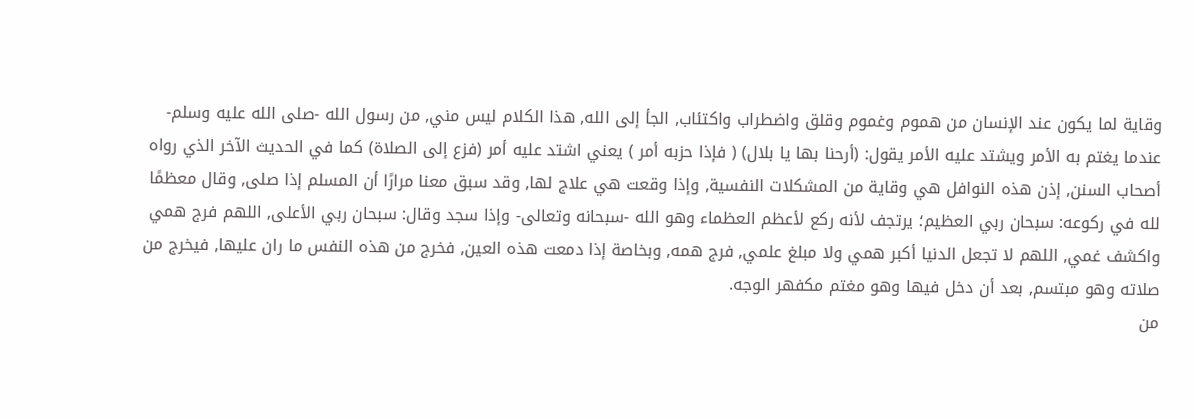وقاية لما يكون عند الإنسان من هموم وغموم وقلق واضطراب واكتئاب, الجأ إلى الله, هذا الكلام ليس مني, من رسول الله -صلى الله عليه وسلم- عندما يغتم به الأمر ويشتد عليه الأمر يقول: (أرحنا بها يا بلال) ( فإذا حزبه أمر ) يعني اشتد عليه أمر (فزع إلى الصلاة) كما في الحديث الآخر الذي رواه أصحاب السنن, إذن هذه النوافل هي وقاية من المشكلات النفسية, وإذا وقعت هي علاج لها, وقد سبق معنا مرارًا أن المسلم إذا صلى, وقال معظمًا لله في ركوعه: سبحان ربي العظيم؛ يرتجف لأنه ركع لأعظم العظماء وهو الله -سبحانه وتعالى- وإذا سجد وقال: سبحان ربي الأعلى, اللهم فرج همي واكشف غمي, اللهم لا تجعل الدنيا أكبر همي ولا مبلغ علمي, فرج همه, وبخاصة إذا دمعت هذه العين, فخرج من هذه النفس ما ران عليها, فيخرج من صلاته وهو مبتسم, بعد أن دخل فيها وهو مغتم مكفهر الوجه.
من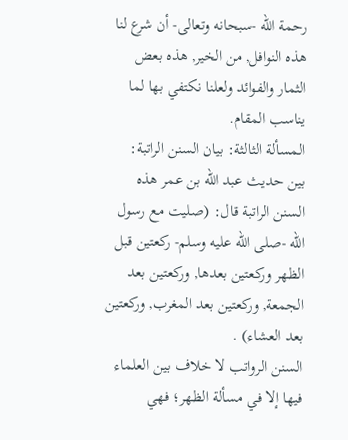رحمة الله -سبحانه وتعالى- أن شرع لنا هذه النوافل, من الخير, هذه بعض الثمار والفوائد ولعلنا نكتفي بها لما يناسب المقام.
المسألة الثالثة: بيان السنن الراتبة:
بين حديث عبد الله بن عمر هذه السنن الراتبة قال: (صليت مع رسول الله -صلى الله عليه وسلم- ركعتين قبل الظهر وركعتين بعدها, وركعتين بعد الجمعة, وركعتين بعد المغرب, وركعتين بعد العشاء) .
السنن الرواتب لا خلاف بين العلماء فيها إلا في مسألة الظهر؛ فهي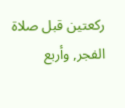ركعتين قبل صلاة الفجر, وأربع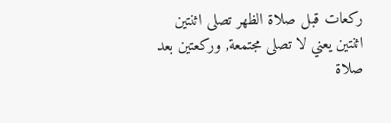ركعات قبل صلاة الظهر تصلى اثنتين اثنتين يعني لا تصلى مجتمعة, وركعتين بعد صلاة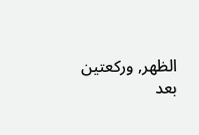الظهر, وركعتين بعد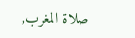صلاة المغرب,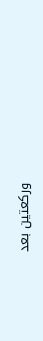وركعتين بعد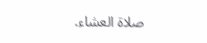صلاة العشاء.